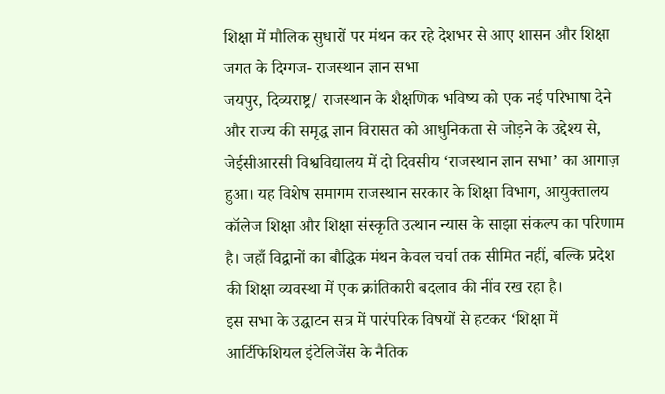शिक्षा में मौलिक सुधारों पर मंथन कर रहे देशभर से आए शासन और शिक्षा जगत के दिग्गज- राजस्थान ज्ञान सभा
जयपुर, दिव्यराष्ट्र/ राजस्थान के शैक्षणिक भविष्य को एक नई परिभाषा देने और राज्य की समृद्ध ज्ञान विरासत को आधुनिकता से जोड़ने के उद्देश्य से, जेईसीआरसी विश्वविद्यालय में दो दिवसीय ‘राजस्थान ज्ञान सभा’ का आगाज़ हुआ। यह विशेष समागम राजस्थान सरकार के शिक्षा विभाग, आयुक्तालय कॉलेज शिक्षा और शिक्षा संस्कृति उत्थान न्यास के साझा संकल्प का परिणाम है। जहाँ विद्वानों का बौद्धिक मंथन केवल चर्चा तक सीमित नहीं, बल्कि प्रदेश की शिक्षा व्यवस्था में एक क्रांतिकारी बदलाव की नींव रख रहा है।
इस सभा के उद्घाटन सत्र में पारंपरिक विषयों से हटकर ‘शिक्षा में आर्टिफिशियल इंटेलिजेंस के नैतिक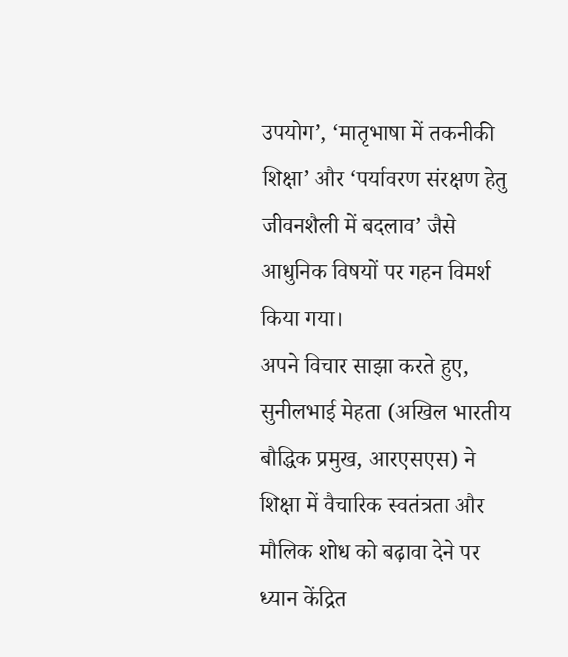उपयोग’, ‘मातृभाषा में तकनीकी शिक्षा’ और ‘पर्यावरण संरक्षण हेतु जीवनशैली में बदलाव’ जैसे आधुनिक विषयों पर गहन विमर्श किया गया।
अपने विचार साझा करते हुए, सुनीलभाई मेहता (अखिल भारतीय बौद्धिक प्रमुख, आरएसएस) ने शिक्षा में वैचारिक स्वतंत्रता और मौलिक शोध को बढ़ावा देने पर ध्यान केंद्रित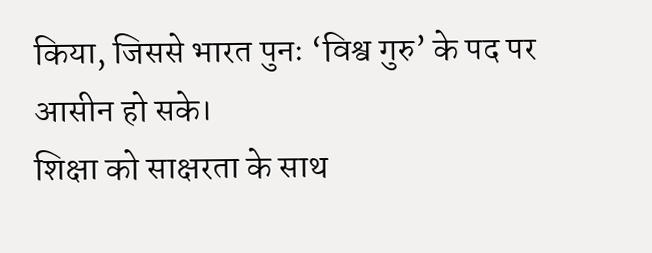किया, जिससे भारत पुनः ‘विश्व गुरु’ के पद पर आसीन हो सके।
शिक्षा को साक्षरता के साथ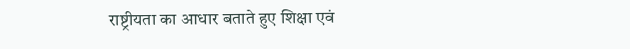राष्ट्रीयता का आधार बताते हुए शिक्षा एवं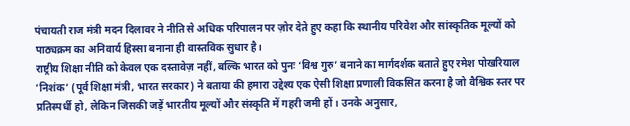पंचायती राज मंत्री मदन दिलावर ने नीति से अधिक परिपालन पर ज़ोर देते हुए कहा कि स्थानीय परिवेश और सांस्कृतिक मूल्यों को पाठ्यक्रम का अनिवार्य हिस्सा बनाना ही वास्तविक सुधार है।
राष्ट्रीय शिक्षा नीति को केवल एक दस्तावेज़ नहीं, बल्कि भारत को पुनः ‘विश्व गुरु’ बनाने का मार्गदर्शक बताते हुए रमेश पोखरियाल ‘निशंक’ (पूर्व शिक्षा मंत्री, भारत सरकार) ने बताया की हमारा उद्देश्य एक ऐसी शिक्षा प्रणाली विकसित करना है जो वैश्विक स्तर पर प्रतिस्पर्धी हो, लेकिन जिसकी जड़ें भारतीय मूल्यों और संस्कृति में गहरी जमी हों। उनके अनुसार,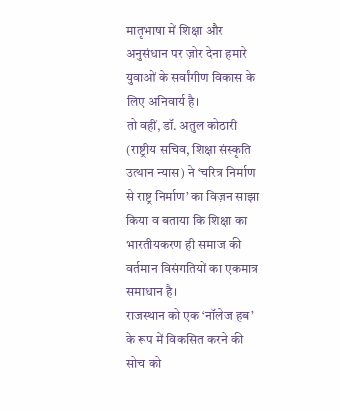मातृभाषा में शिक्षा और अनुसंधान पर ज़ोर देना हमारे युवाओं के सर्वांगीण विकास के लिए अनिवार्य है।
तो वहीं, डॉ. अतुल कोठारी (राष्ट्रीय सचिव, शिक्षा संस्कृति उत्थान न्यास) ने ‘चरित्र निर्माण से राष्ट्र निर्माण’ का विज़न साझा किया व बताया कि शिक्षा का भारतीयकरण ही समाज की वर्तमान विसंगतियों का एकमात्र समाधान है।
राजस्थान को एक ‘नॉलेज हब’ के रूप में विकसित करने की सोच को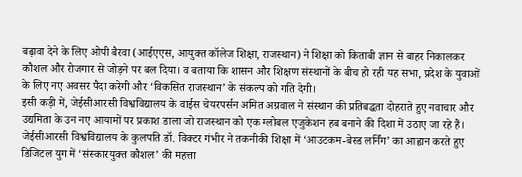बढ़ावा देने के लिए ओपी बैरवा (आईएएस, आयुक्त कॉलेज शिक्षा, राजस्थान) ने शिक्षा को किताबी ज्ञान से बाहर निकालकर कौशल और रोजगार से जोड़ने पर बल दिया। व बताया कि शासन और शिक्षण संस्थानों के बीच हो रही यह सभा, प्रदेश के युवाओं के लिए नए अवसर पैदा करेगी और ‘विकसित राजस्थान’ के संकल्प को गति देगी।
इसी कड़ी में, जेईसीआरसी विश्वविद्यालय के वाईस चेयरपर्सन अमित अग्रवाल ने संस्थान की प्रतिबद्धता दोहराते हुए नवाचार और उद्यमिता के उन नए आयामों पर प्रकाश डाला जो राजस्थान को एक ग्लोबल एजुकेशन हब बनाने की दिशा में उठाए जा रहे हैं।
जेईसीआरसी विश्वविद्यालय के कुलपति डॉ. विक्टर गंभीर ने तकनीकी शिक्षा में ‘आउटकम-बेस्ड लर्निंग’ का आह्वान करते हुए डिजिटल युग में ‘संस्कारयुक्त कौशल’ की महत्ता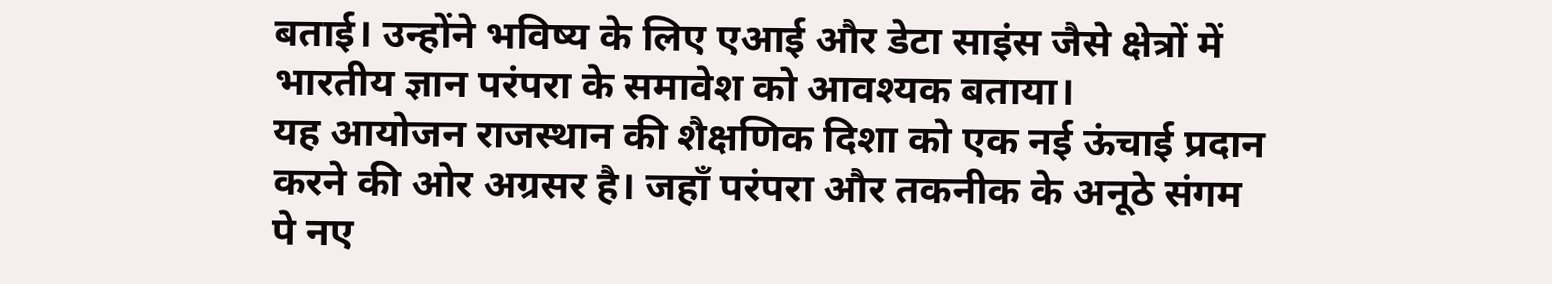बताई। उन्होंने भविष्य के लिए एआई और डेटा साइंस जैसे क्षेत्रों में भारतीय ज्ञान परंपरा के समावेश को आवश्यक बताया।
यह आयोजन राजस्थान की शैक्षणिक दिशा को एक नई ऊंचाई प्रदान करने की ओर अग्रसर है। जहाँ परंपरा और तकनीक के अनूठे संगम पे नए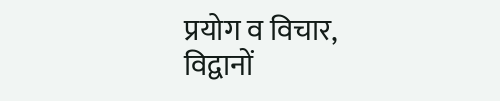प्रयोग व विचार, विद्वानों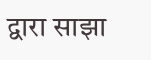द्वारा साझा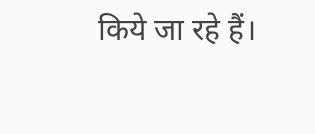किये जा रहे हैं।